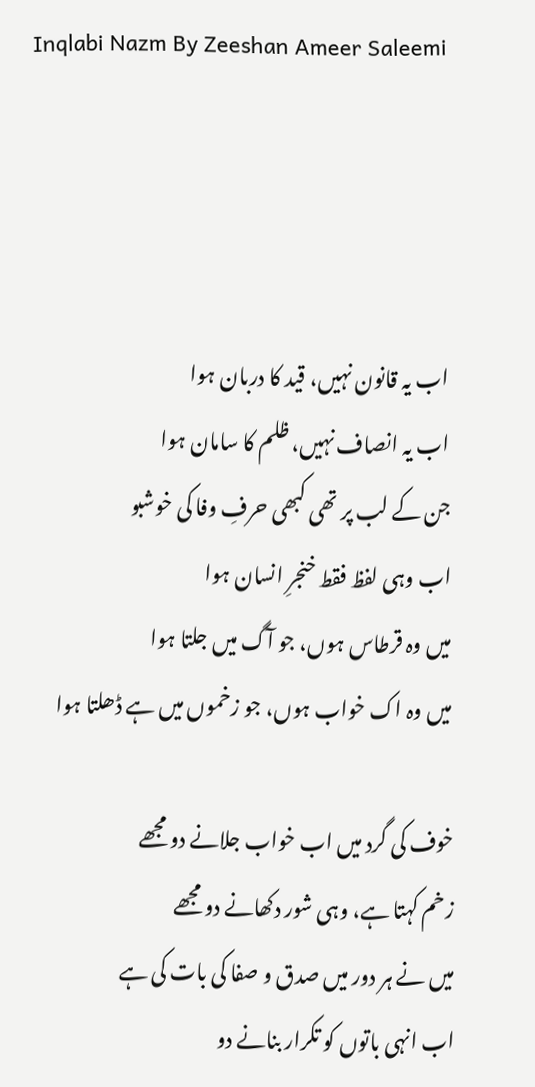Inqlabi Nazm By Zeeshan Ameer Saleemi




اب یہ قانون نہیں، قید کا دربان ہوا
اب یہ انصاف نہیں، ظلم کا سامان ہوا
جن کے لب پر تھی کبھی حرفِ وفا کی خوشبو
اب وہی لفظ فقط خنجرِ انسان ہوا
میں وہ قرطاس ہوں، جو آگ میں جلتا ہوا
میں وہ اک خواب ہوں، جو زخموں میں ہے ڈھلتا ہوا

خوف کی گرد میں اب خواب جلانے دو مجھے
زخم کہتا ہے، وہی شور دکھانے دو مجھے
میں نے ہر دور میں صدق و صفا کی بات کی ہے
اب انہی باتوں کو تکرار بنانے دو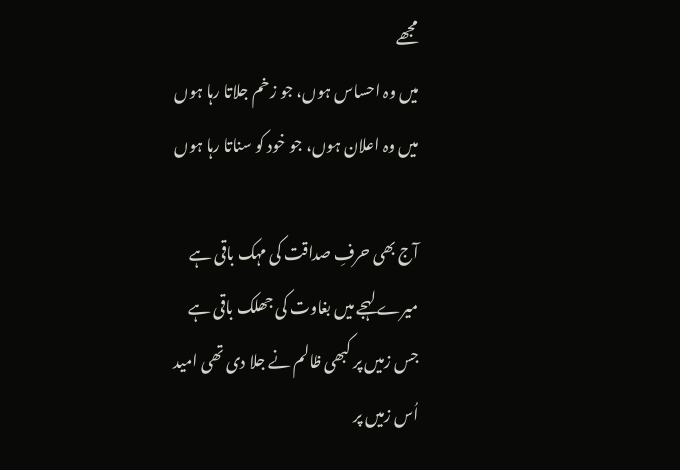مجھے
میں وہ احساس ہوں، جو زخم جلاتا رہا ہوں
میں وہ اعلان ہوں، جو خود کو سناتا رہا ہوں

آج بھی حرفِ صداقت کی مہک باقی ہے
میرے لہجے میں بغاوت کی جھلک باقی ہے
جس زمیں پر کبھی ظالم نے جلا دی تھی امید
اُس زمیں پر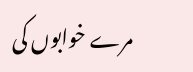مرے خوابوں کی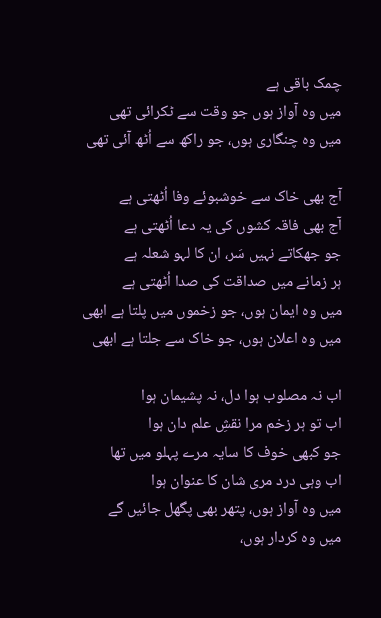چمک باقی ہے
میں وہ آواز ہوں جو وقت سے ٹکرائی تھی
میں وہ چنگاری ہوں، جو راکھ سے اُٹھ آئی تھی

آج بھی خاک سے خوشبوئے وفا اُٹھتی ہے
آج بھی فاقہ کشوں کی یہ دعا اُٹھتی ہے
جو جھکاتے نہیں سَر، ان کا لہو شعلہ ہے
ہر زمانے میں صداقت کی صدا اُٹھتی ہے
میں وہ ایمان ہوں، جو زخموں میں پلتا ہے ابھی
میں وہ اعلان ہوں، جو خاک سے جلتا ہے ابھی

اب نہ مصلوب ہوا دل، نہ پشیمان ہوا
اب تو ہر زخم مرا نقشِ علم دان ہوا
جو کبھی خوف کا سایہ مرے پہلو میں تھا
اب وہی درد مری شان کا عنوان ہوا
میں وہ آواز ہوں، پتھر بھی پگھل جائیں گے
میں وہ کردار ہوں،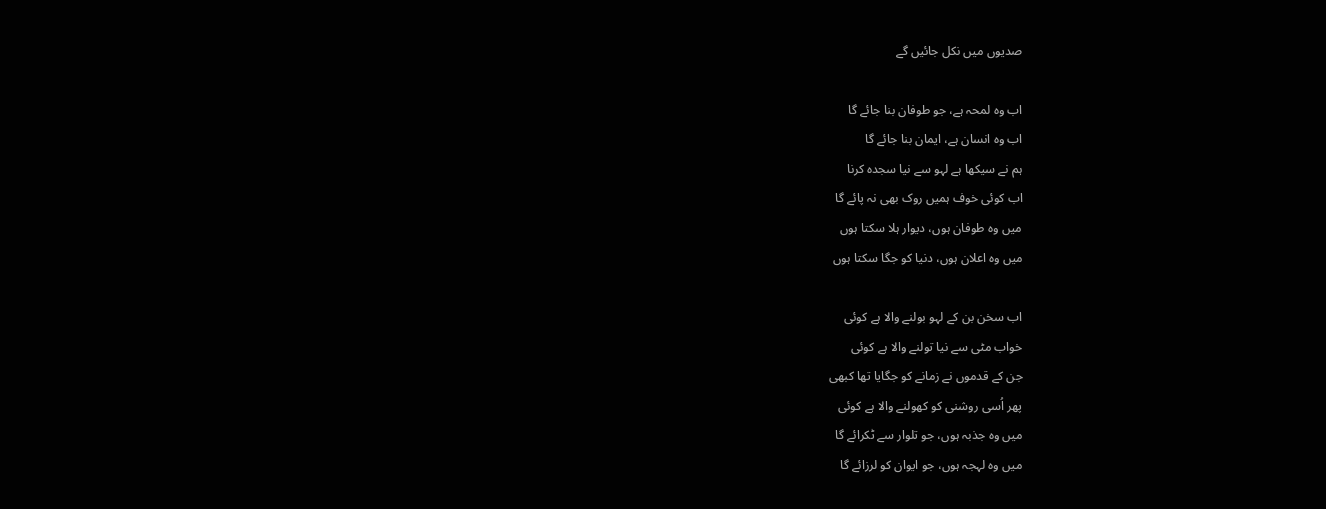صدیوں میں نکل جائیں گے

اب وہ لمحہ ہے، جو طوفان بنا جائے گا
اب وہ انسان ہے، ایمان بنا جائے گا
ہم نے سیکھا ہے لہو سے نیا سجدہ کرنا
اب کوئی خوف ہمیں روک بھی نہ پائے گا
میں وہ طوفان ہوں، دیوار ہلا سکتا ہوں
میں وہ اعلان ہوں، دنیا کو جگا سکتا ہوں

اب سخن بن کے لہو بولنے والا ہے کوئی
خواب مٹی سے نیا تولنے والا ہے کوئی
جن کے قدموں نے زمانے کو جگایا تھا کبھی
پھر اُسی روشنی کو کھولنے والا ہے کوئی
میں وہ جذبہ ہوں، جو تلوار سے ٹکرائے گا
میں وہ لہجہ ہوں، جو ایوان کو لرزائے گا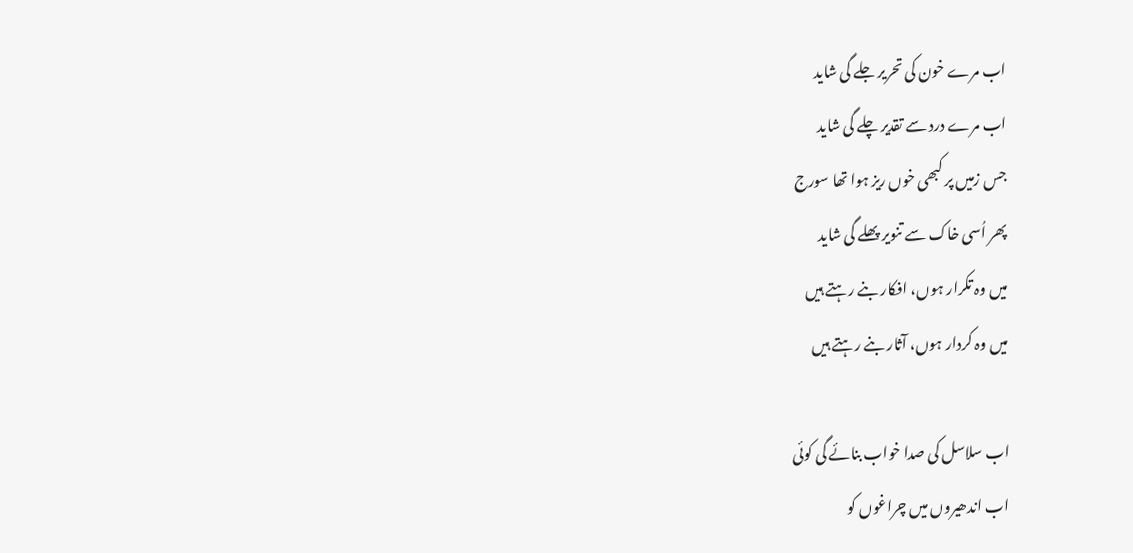اب مرے خون کی تحریر جلے گی شاید
اب مرے درد سے تقدیر چلے گی شاید
جس زمیں پر کبھی خوں ریز ہوا تھا سورج
پھر اُسی خاک سے تنویر پھلے گی شاید
میں وہ تکرار ہوں، افکار بنے رہتے ہیں
میں وہ کردار ہوں، آثار بنے رہتے ہیں

اب سلاسل کی صدا خواب بنائے گی کوئی
اب اندھیروں میں چراغوں کو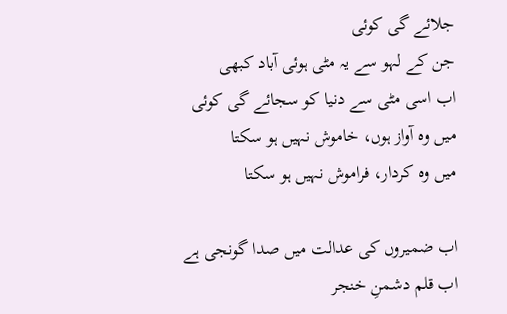جلائے گی کوئی
جن کے لہو سے یہ مٹی ہوئی آباد کبھی
اب اسی مٹی سے دنیا کو سجائے گی کوئی
میں وہ آواز ہوں، خاموش نہیں ہو سکتا
میں وہ کردار، فراموش نہیں ہو سکتا

اب ضمیروں کی عدالت میں صدا گونجی ہے
اب قلم دشمنِ خنجر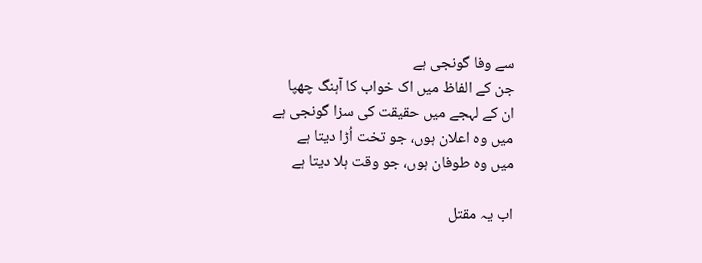سے وفا گونجی ہے
جن کے الفاظ میں اک خواب کا آہنگ چھپا
ان کے لہجے میں حقیقت کی سزا گونجی ہے
میں وہ اعلان ہوں، جو تخت اُڑا دیتا ہے
میں وہ طوفان ہوں، جو وقت ہلا دیتا ہے

اب یہ مقتل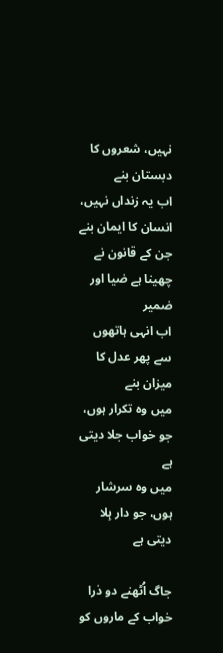نہیں، شعروں کا دبستان بنے
اب یہ زنداں نہیں، انسان کا ایمان بنے
جن کے قانون نے چھینا ہے ضیا اور ضمیر
اب انہی ہاتھوں سے پھر عدل کا میزان بنے
میں وہ تکرار ہوں، جو خواب جلا دیتی ہے
میں وہ سرشار ہوں، جو دار ہِلا دیتی ہے

جاگ اُٹھنے دو ذرا خواب کے ماروں کو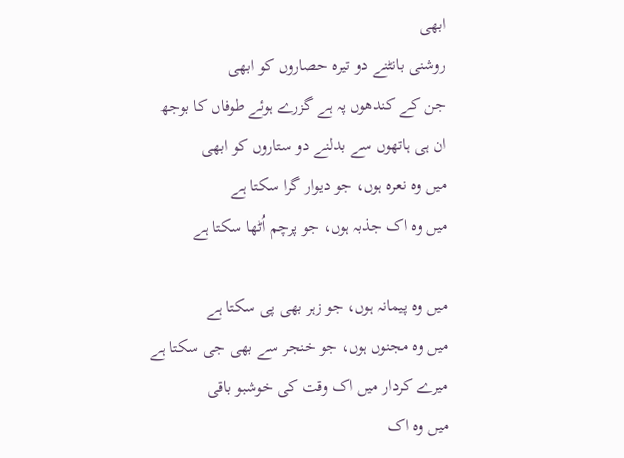ابھی
روشنی بانٹنے دو تیرہ حصاروں کو ابھی
جن کے کندھوں پہ ہے گزرے ہوئے طوفاں کا بوجھ
ان ہی ہاتھوں سے بدلنے دو ستاروں کو ابھی
میں وہ نعرہ ہوں، جو دیوار گرا سکتا ہے
میں وہ اک جذبہ ہوں، جو پرچم اُٹھا سکتا ہے

میں وہ پیمانہ ہوں، جو زہر بھی پی سکتا ہے
میں وہ مجنوں ہوں، جو خنجر سے بھی جی سکتا ہے
میرے کردار میں اک وقت کی خوشبو باقی
میں وہ اک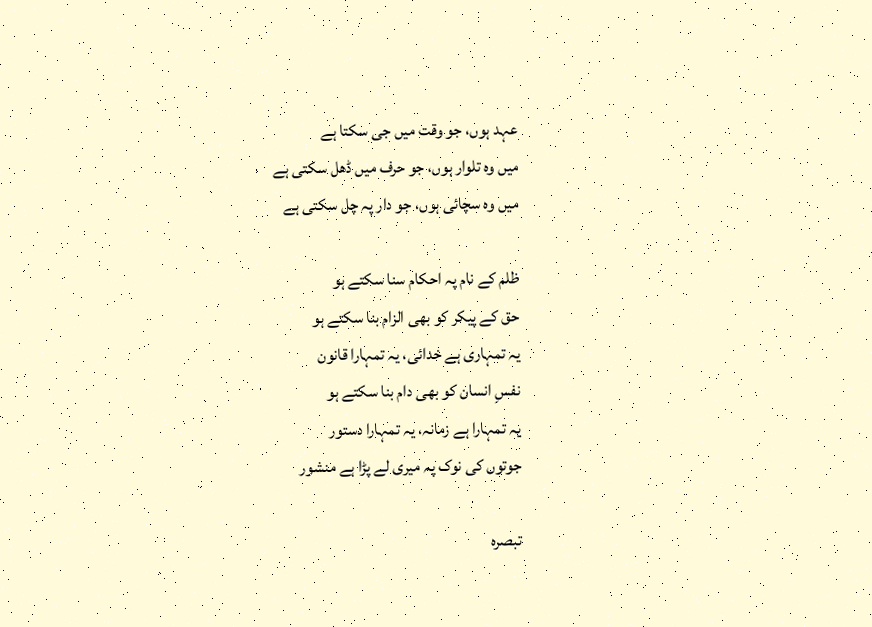عہد ہوں، جو وقت میں جی سکتا ہے
میں وہ تلوار ہوں، جو حرف میں ڈھل سکتی ہے
میں وہ سچائی ہوں، جو دار پہ چل سکتی ہے

ظلم کے نام پہ احکام سنا سکتے ہو
حق کے پیکر کو بھی الزام بنا سکتے ہو
یہ تمہاری ہے خدائی، یہ تمہارا قانون
نفسِ انسان کو بھی دام بنا سکتے ہو
یہ تمہارا ہے زمانہ، یہ تمہارا دستور
جوتوں کی نوک پہ میری لے پڑا ہے منشور

تبصرہ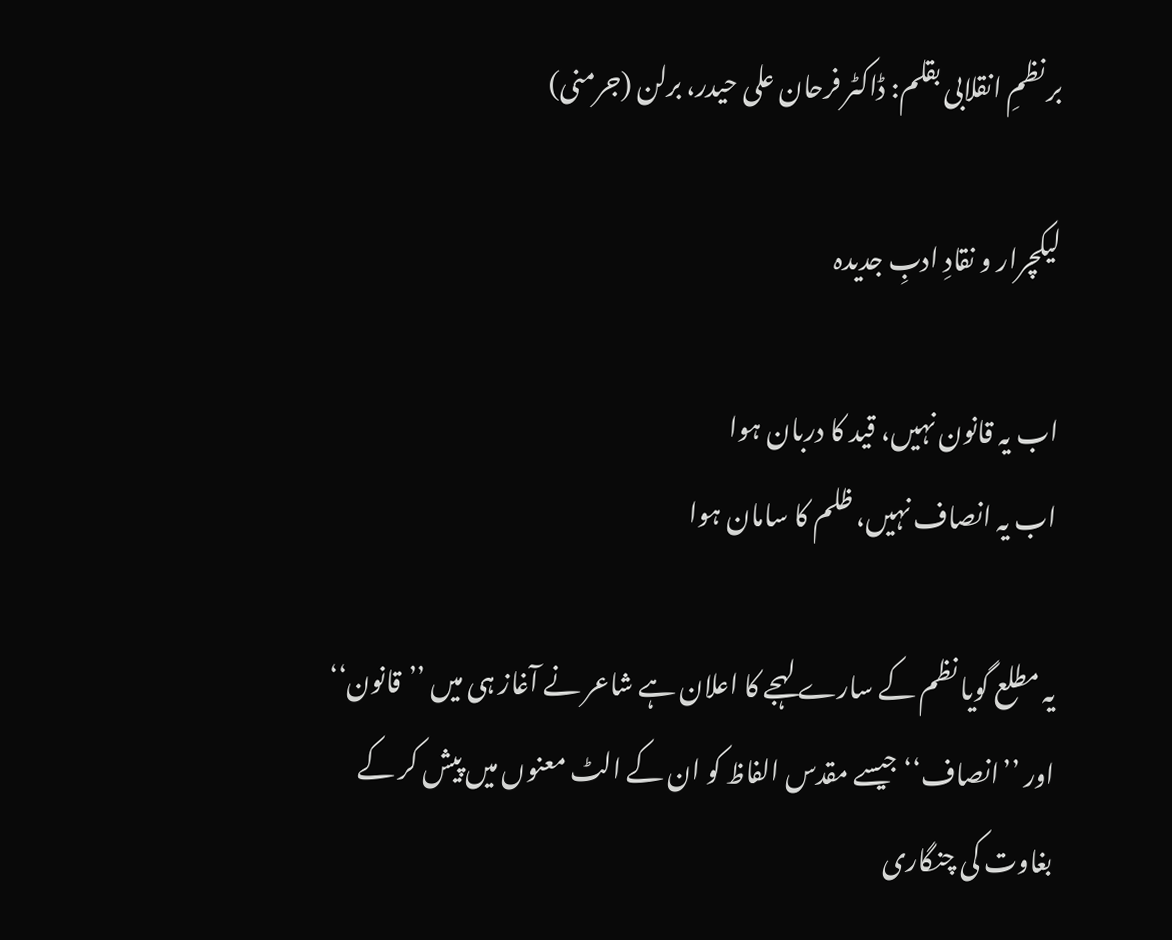بر نظمِ انقلابی بقلم: ڈاکٹر فرحان علی حیدر، برلن (جرمنی)

لیکچرار و نقادِ ادبِ جدیدہ

اب یہ قانون نہیں، قید کا دربان ہوا
اب یہ انصاف نہیں، ظلم کا سامان ہوا

یہ مطلع گویا نظم کے سارے لہجے کا اعلان ہے شاعر نے آغاز ہی میں ’’قانون‘‘ اور ’’انصاف‘‘ جیسے مقدس الفاظ کو ان کے الٹ معنوں میں پیش کر کے بغاوت کی چنگاری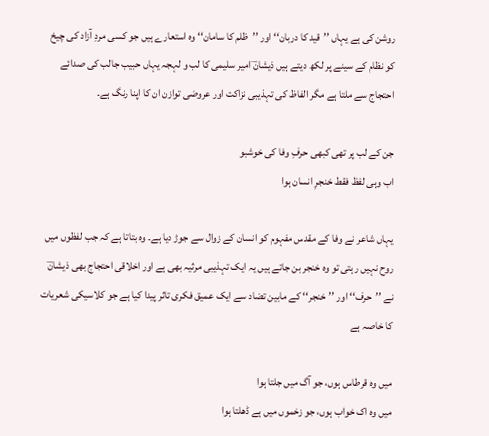روشن کی ہے یہاں ’’قید کا دربان‘‘ اور ’’ظلم کا سامان‘‘ وہ استعارے ہیں جو کسی مردِ آزاد کی چیخ کو نظام کے سینے پر لکھ دیتے ہیں ذیشانؔ امیر سلیمی کا لب و لہجہ یہاں حبیب جالب کی صدائے احتجاج سے ملتا ہے مگر الفاظ کی تہذیبی نزاکت اور عروضی توازن ان کا اپنا رنگ ہے۔

جن کے لب پر تھی کبھی حرفِ وفا کی خوشبو
اب وہی لفظ فقط خنجرِ انسان ہوا

یہاں شاعر نے وفا کے مقدس مفہوم کو انسان کے زوال سے جوڑ دیا ہے۔ وہ بتاتا ہے کہ جب لفظوں میں روح نہیں رہتی تو وہ خنجر بن جاتے ہیں یہ ایک تہذیبی مرثیہ بھی ہے اور اخلاقی احتجاج بھی ذیشانؔ نے ’’حرف‘‘ اور ’’خنجر‘‘ کے مابین تضاد سے ایک عمیق فکری تاثر پیدا کیا ہے جو کلاسیکی شعریات کا خاصہ ہے

میں وہ قرطاس ہوں، جو آگ میں جلتا ہوا
میں وہ اک خواب ہوں، جو زخموں میں ہے ڈھلتا ہوا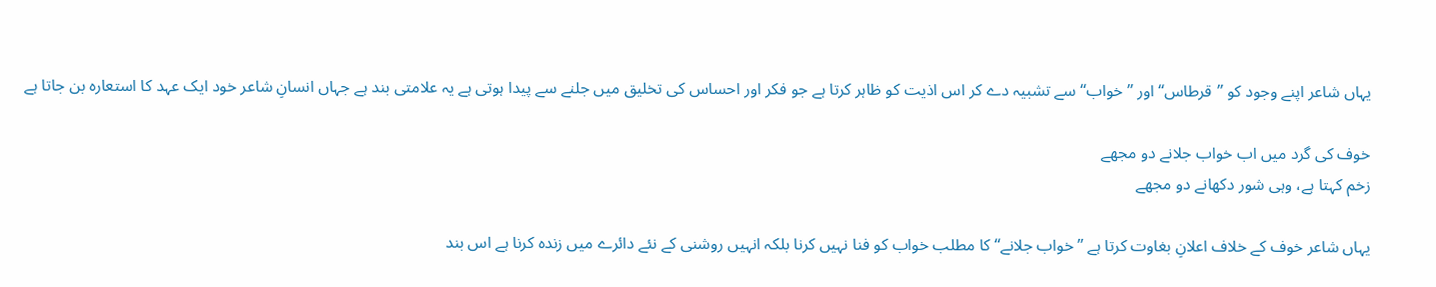یہاں شاعر اپنے وجود کو ’’قرطاس‘‘ اور ’’خواب‘‘ سے تشبیہ دے کر اس اذیت کو ظاہر کرتا ہے جو فکر اور احساس کی تخلیق میں جلنے سے پیدا ہوتی ہے یہ علامتی بند ہے جہاں انسانِ شاعر خود ایک عہد کا استعارہ بن جاتا ہے

خوف کی گرد میں اب خواب جلانے دو مجھے
زخم کہتا ہے، وہی شور دکھانے دو مجھے

یہاں شاعر خوف کے خلاف اعلانِ بغاوت کرتا ہے ’’خواب جلانے‘‘ کا مطلب خواب کو فنا نہیں کرنا بلکہ انہیں روشنی کے نئے دائرے میں زندہ کرنا ہے اس بند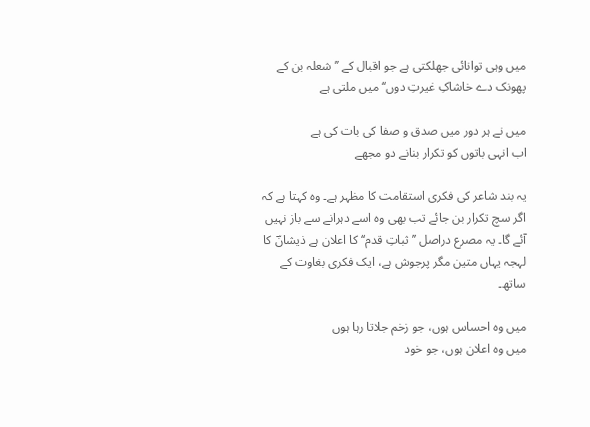میں وہی توانائی جھلکتی ہے جو اقبال کے ’’شعلہ بن کے پھونک دے خاشاکِ غیرتِ دوں‘‘ میں ملتی ہے

میں نے ہر دور میں صدق و صفا کی بات کی ہے
اب انہی باتوں کو تکرار بنانے دو مجھے

یہ بند شاعر کی فکری استقامت کا مظہر ہے۔ وہ کہتا ہے کہ اگر سچ تکرار بن جائے تب بھی وہ اسے دہرانے سے باز نہیں آئے گا۔ یہ مصرع دراصل ’’ثباتِ قدم‘‘ کا اعلان ہے ذیشانؔ کا لہجہ یہاں متین مگر پرجوش ہے، ایک فکری بغاوت کے ساتھ۔

میں وہ احساس ہوں، جو زخم جلاتا رہا ہوں
میں وہ اعلان ہوں، جو خود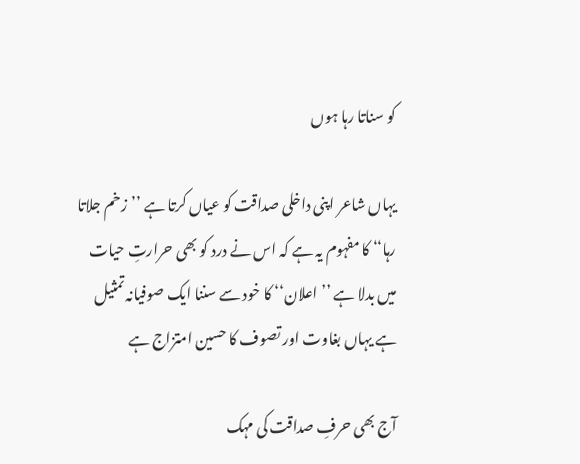کو سناتا رہا ہوں

یہاں شاعر اپنی داخلی صداقت کو عیاں کرتا ہے ’’زخم جلاتا رہا‘‘ کا مفہوم یہ ہے کہ اس نے درد کو بھی حرارتِ حیات میں بدلا ہے ’’اعلان‘‘ کا خود سے سننا ایک صوفیانہ تمثیل ہے یہاں بغاوت اور تصوف کا حسین امتزاج ہے

آج بھی حرفِ صداقت کی مہک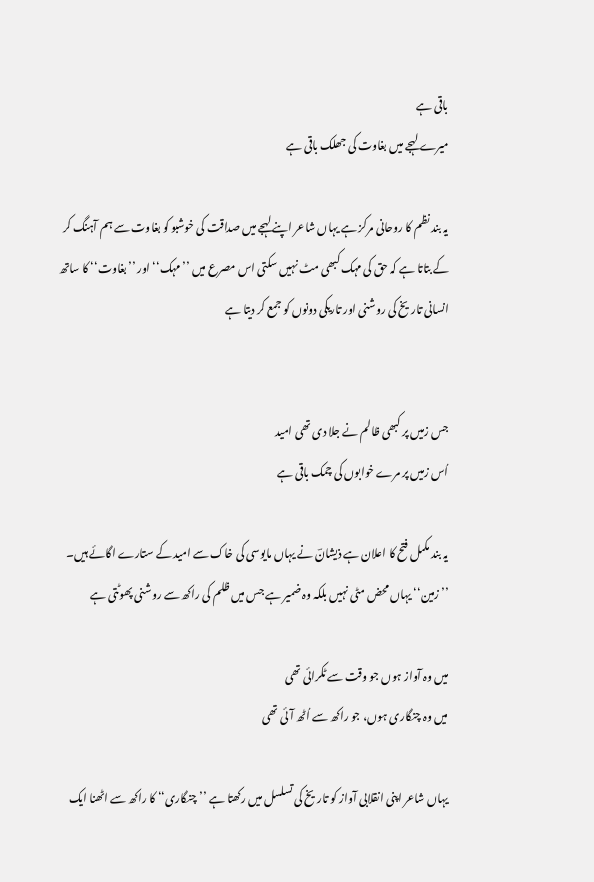باقی ہے
میرے لہجے میں بغاوت کی جھلک باقی ہے

یہ بند نظم کا روحانی مرکز ہے یہاں شاعر اپنے لہجے میں صداقت کی خوشبو کو بغاوت سے ہم آہنگ کر کے بتاتا ہے کہ حق کی مہک کبھی مٹ نہیں سکتی اس مصرع میں ’’مہک‘‘ اور ’’بغاوت‘‘ کا ساتھ انسانی تاریخ کی روشنی اور تاریکی دونوں کو جمع کر دیتا ہے


جس زمیں پر کبھی ظالم نے جلا دی تھی امید
اُس زمیں پر مرے خوابوں کی چمک باقی ہے

یہ بند مکمل فتح کا اعلان ہے ذیشانؔ نے یہاں مایوسی کی خاک سے امید کے ستارے اگائے ہیں۔ ’’زمین‘‘ یہاں محض مٹی نہیں بلکہ وہ ضمیر ہے جس میں ظلم کی راکھ سے روشنی پھوٹتی ہے

میں وہ آواز ہوں جو وقت سے ٹکرائی تھی
میں وہ چنگاری ہوں، جو راکھ سے اُٹھ آئی تھی

یہاں شاعر اپنی انقلابی آواز کو تاریخ کی تسلسل میں رکھتا ہے ’’چنگاری‘‘ کا راکھ سے اٹھنا ایک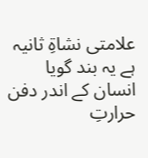علامتی نشاۃِ ثانیہ ہے یہ بند گویا انسان کے اندر دفن حرارتِ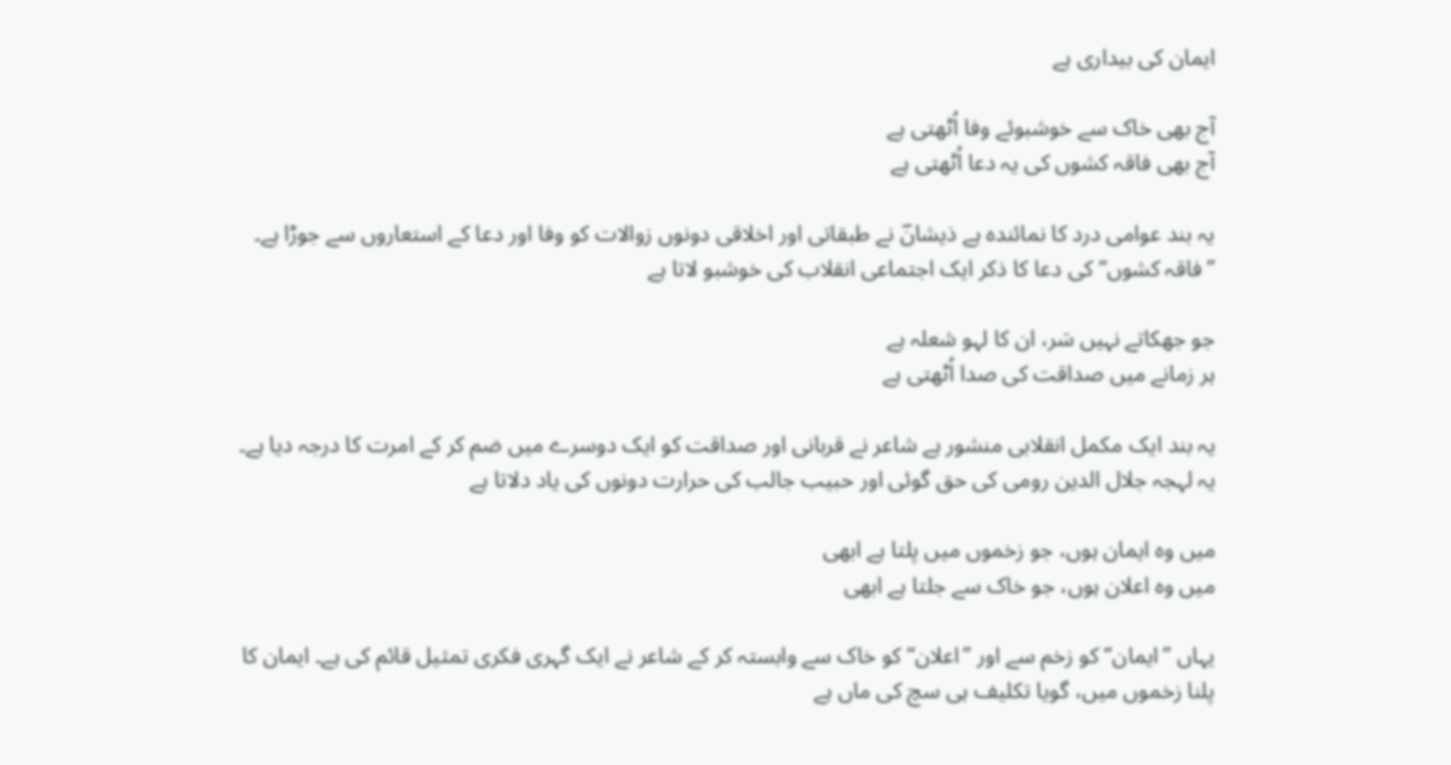ایمان کی بیداری ہے

آج بھی خاک سے خوشبوئے وفا اُٹھتی ہے
آج بھی فاقہ کشوں کی یہ دعا اُٹھتی ہے

یہ بند عوامی درد کا نمائندہ ہے ذیشانؔ نے طبقاتی اور اخلاقی دونوں زوالات کو وفا اور دعا کے استعاروں سے جوڑا ہے۔ ’’فاقہ کشوں‘‘ کی دعا کا ذکر ایک اجتماعی انقلاب کی خوشبو لاتا ہے

جو جھکاتے نہیں سَر، ان کا لہو شعلہ ہے
ہر زمانے میں صداقت کی صدا اُٹھتی ہے

یہ بند ایک مکمل انقلابی منشور ہے شاعر نے قربانی اور صداقت کو ایک دوسرے میں ضم کر کے امرت کا درجہ دیا ہے۔ یہ لہجہ جلال الدین رومی کی حق گوئی اور حبیب جالب کی حرارت دونوں کی یاد دلاتا ہے

میں وہ ایمان ہوں، جو زخموں میں پلتا ہے ابھی
میں وہ اعلان ہوں، جو خاک سے جلتا ہے ابھی

یہاں ’’ایمان‘‘ کو زخم سے اور ’’اعلان‘‘ کو خاک سے وابستہ کر کے شاعر نے ایک گہری فکری تمثیل قائم کی ہے۔ ایمان کا پلنا زخموں میں، گویا تکلیف ہی سچ کی ماں ہے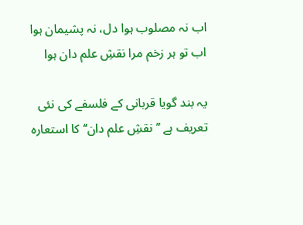اب نہ مصلوب ہوا دل، نہ پشیمان ہوا
اب تو ہر زخم مرا نقشِ علم دان ہوا

یہ بند گویا قربانی کے فلسفے کی نئی تعریف ہے ’’نقشِ علم دان‘‘ کا استعارہ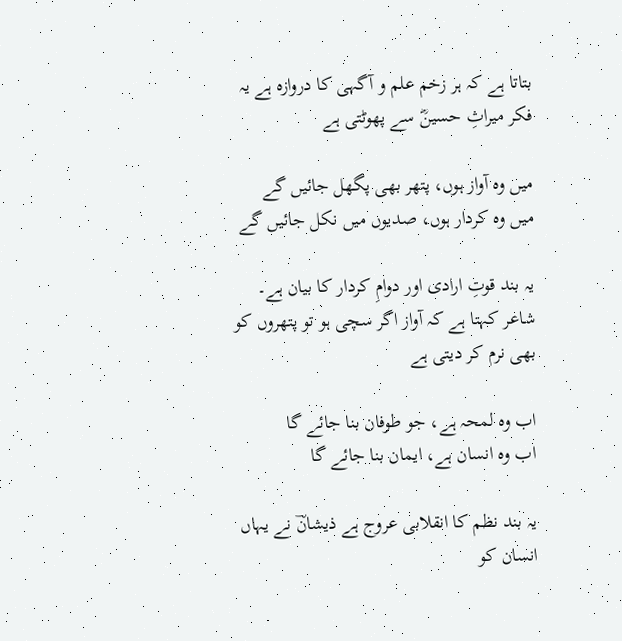بتاتا ہے کہ ہر زخم علم و آگہی کا دروازہ ہے یہ فکر میراثِ حسینؓ سے پھوٹتی ہے

میں وہ آواز ہوں، پتھر بھی پگھل جائیں گے
میں وہ کردار ہوں، صدیوں میں نکل جائیں گے

یہ بند قوتِ ارادی اور دوامِ کردار کا بیان ہے۔ شاعر کہتا ہے کہ آواز اگر سچی ہو تو پتھروں کو بھی نرم کر دیتی ہے

اب وہ لمحہ ہے، جو طوفان بنا جائے گا
اب وہ انسان ہے، ایمان بنا جائے گا

یہ بند نظم کا انقلابی عروج ہے ذیشانؔ نے یہاں انسان کو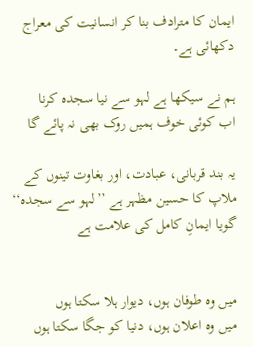ایمان کا مترادف بنا کر انسانیت کی معراج دکھائی ہے۔

ہم نے سیکھا ہے لہو سے نیا سجدہ کرنا
اب کوئی خوف ہمیں روک بھی نہ پائے گا

یہ بند قربانی، عبادت، اور بغاوت تینوں کے ملاپ کا حسین مظہر ہے ’’لہو سے سجدہ‘‘ گویا ایمانِ کامل کی علامت ہے


میں وہ طوفان ہوں، دیوار ہلا سکتا ہوں
میں وہ اعلان ہوں، دنیا کو جگا سکتا ہوں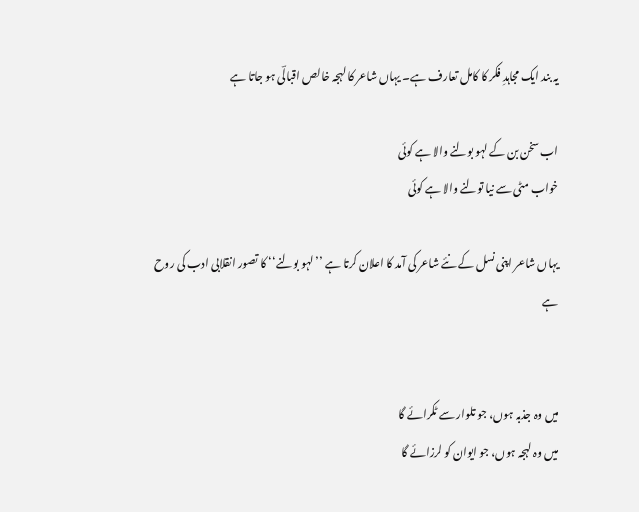یہ بند ایک مجاہدِ فکر کا کامل تعارف ہے۔ یہاں شاعر کا لہجہ خالص اقبالؔی ہو جاتا ہے

اب سخن بن کے لہو بولنے والا ہے کوئی
خواب مٹی سے نیا تولنے والا ہے کوئی

یہاں شاعر اپنی نسل کے نئے شاعر کی آمد کا اعلان کرتا ہے ’’لہو بولنے‘‘ کا تصور انقلابی ادب کی روح ہے


میں وہ جذبہ ہوں، جو تلوار سے ٹکرائے گا
میں وہ لہجہ ہوں، جو ایوان کو لرزائے گا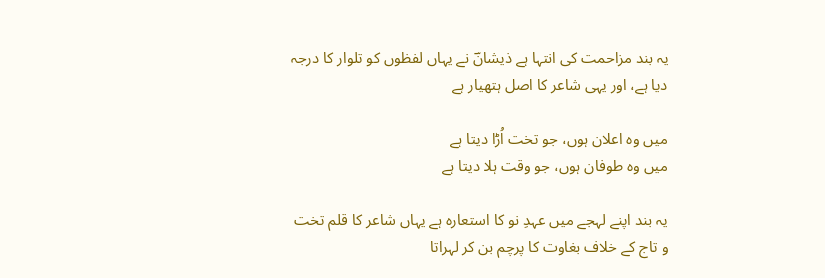یہ بند مزاحمت کی انتہا ہے ذیشانؔ نے یہاں لفظوں کو تلوار کا درجہ دیا ہے، اور یہی شاعر کا اصل ہتھیار ہے

میں وہ اعلان ہوں، جو تخت اُڑا دیتا ہے
میں وہ طوفان ہوں، جو وقت ہلا دیتا ہے

یہ بند اپنے لہجے میں عہدِ نو کا استعارہ ہے یہاں شاعر کا قلم تخت و تاج کے خلاف بغاوت کا پرچم بن کر لہراتا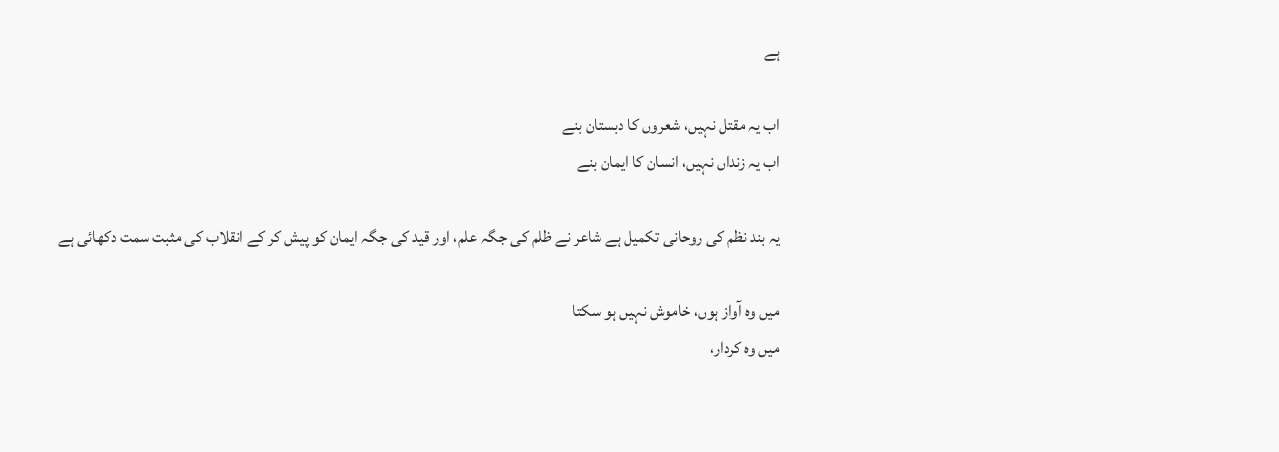ہے

اب یہ مقتل نہیں، شعروں کا دبستان بنے
اب یہ زنداں نہیں، انسان کا ایمان بنے

یہ بند نظم کی روحانی تکمیل ہے شاعر نے ظلم کی جگہ علم، اور قید کی جگہ ایمان کو پیش کر کے انقلاب کی مثبت سمت دکھائی ہے

میں وہ آواز ہوں، خاموش نہیں ہو سکتا
میں وہ کردار،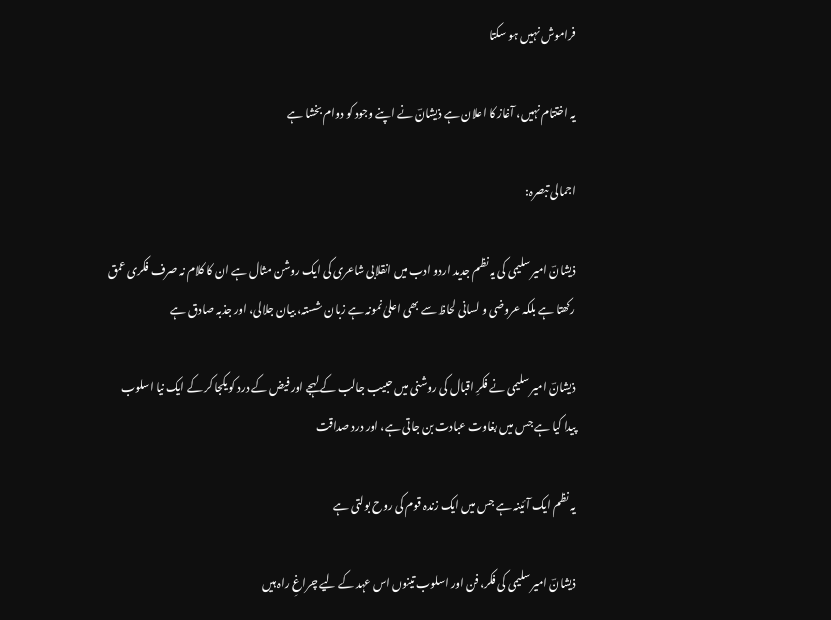فراموش نہیں ہو سکتا

یہ اختتام نہیں، آغاز کا اعلان ہے ذیشانؔ نے اپنے وجود کو دوام بخشا ہے

اجمالی تبصرہ:

ذیشانؔ امیر سلیمی کی یہ نظم جدید اردو ادب میں انقلابی شاعری کی ایک روشن مثال ہے ان کا کلام نہ صرف فکری عمق رکھتا ہے بلکہ عروضی و لسانی لحاظ سے بھی اعلیٰ نمونہ ہے زبان شستہ، بیان جلالی، اور جذبہ صادق ہے

ذیشانؔ امیر سلیمی نے فکرِ اقبال کی روشنی میں حبیب جالب کے لہجے اور فیض کے درد کو یکجا کر کے ایک نیا اسلوب پیدا کیا ہے جس میں بغاوت عبادت بن جاتی ہے، اور درد صداقت

یہ نظم ایک آئینہ ہے جس میں ایک زندہ قوم کی روح بولتی ہے

ذیشانؔ امیر سلیمی کی فکر، فن اور اسلوب تینوں اس عہد کے لیے چراغِ راہ ہیں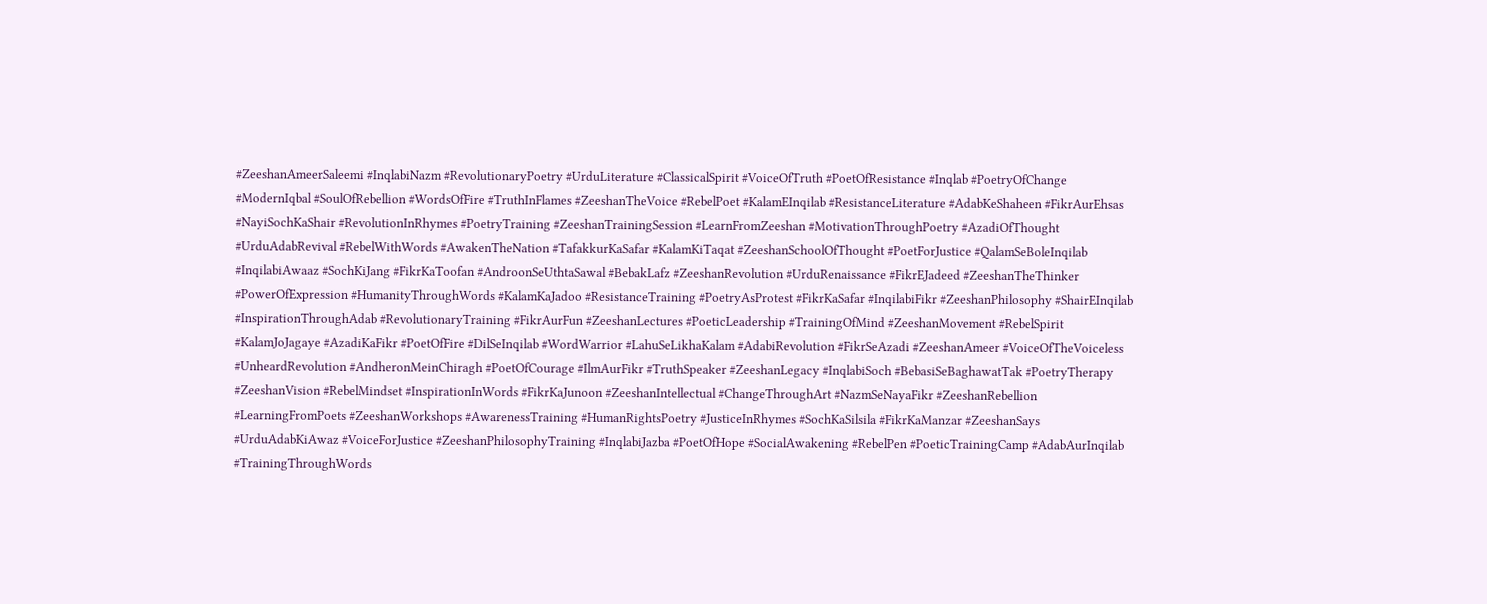#ZeeshanAmeerSaleemi #InqlabiNazm #RevolutionaryPoetry #UrduLiterature #ClassicalSpirit #VoiceOfTruth #PoetOfResistance #Inqlab #PoetryOfChange #ModernIqbal #SoulOfRebellion #WordsOfFire #TruthInFlames #ZeeshanTheVoice #RebelPoet #KalamEInqilab #ResistanceLiterature #AdabKeShaheen #FikrAurEhsas #NayiSochKaShair #RevolutionInRhymes #PoetryTraining #ZeeshanTrainingSession #LearnFromZeeshan #MotivationThroughPoetry #AzadiOfThought #UrduAdabRevival #RebelWithWords #AwakenTheNation #TafakkurKaSafar #KalamKiTaqat #ZeeshanSchoolOfThought #PoetForJustice #QalamSeBoleInqilab #InqilabiAwaaz #SochKiJang #FikrKaToofan #AndroonSeUthtaSawal #BebakLafz #ZeeshanRevolution #UrduRenaissance #FikrEJadeed #ZeeshanTheThinker #PowerOfExpression #HumanityThroughWords #KalamKaJadoo #ResistanceTraining #PoetryAsProtest #FikrKaSafar #InqilabiFikr #ZeeshanPhilosophy #ShairEInqilab #InspirationThroughAdab #RevolutionaryTraining #FikrAurFun #ZeeshanLectures #PoeticLeadership #TrainingOfMind #ZeeshanMovement #RebelSpirit #KalamJoJagaye #AzadiKaFikr #PoetOfFire #DilSeInqilab #WordWarrior #LahuSeLikhaKalam #AdabiRevolution #FikrSeAzadi #ZeeshanAmeer #VoiceOfTheVoiceless #UnheardRevolution #AndheronMeinChiragh #PoetOfCourage #IlmAurFikr #TruthSpeaker #ZeeshanLegacy #InqlabiSoch #BebasiSeBaghawatTak #PoetryTherapy #ZeeshanVision #RebelMindset #InspirationInWords #FikrKaJunoon #ZeeshanIntellectual #ChangeThroughArt #NazmSeNayaFikr #ZeeshanRebellion #LearningFromPoets #ZeeshanWorkshops #AwarenessTraining #HumanRightsPoetry #JusticeInRhymes #SochKaSilsila #FikrKaManzar #ZeeshanSays #UrduAdabKiAwaz #VoiceForJustice #ZeeshanPhilosophyTraining #InqlabiJazba #PoetOfHope #SocialAwakening #RebelPen #PoeticTrainingCamp #AdabAurInqilab #TrainingThroughWords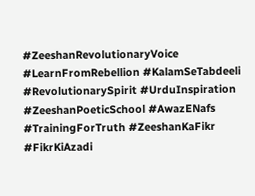#ZeeshanRevolutionaryVoice #LearnFromRebellion #KalamSeTabdeeli #RevolutionarySpirit #UrduInspiration #ZeeshanPoeticSchool #AwazENafs #TrainingForTruth #ZeeshanKaFikr #FikrKiAzadi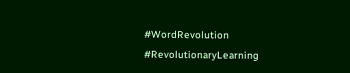#WordRevolution #RevolutionaryLearning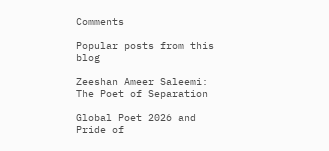Comments

Popular posts from this blog

Zeeshan Ameer Saleemi: The Poet of Separation

Global Poet 2026 and Pride of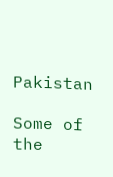Pakistan

Some of the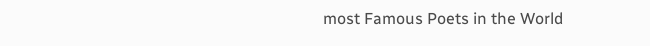most Famous Poets in the World